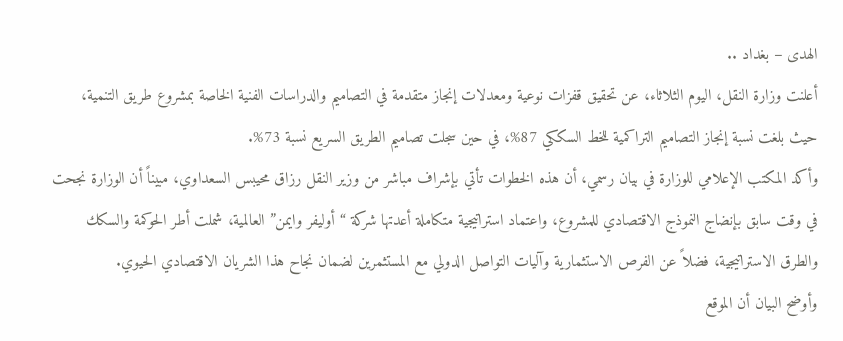الهدى – بغداد ..
أعلنت وزارة النقل، اليوم الثلاثاء، عن تحقيق قفزات نوعية ومعدلات إنجاز متقدمة في التصاميم والدراسات الفنية الخاصة بمشروع طريق التنمية، حيث بلغت نسبة إنجاز التصاميم التراكمية للخط السككي 87%، في حين سجلت تصاميم الطريق السريع نسبة 73%.
وأكد المكتب الإعلامي للوزارة في بيان رسمي، أن هذه الخطوات تأتي بإشراف مباشر من وزير النقل رزاق محيبس السعداوي، مبيناً أن الوزارة نجحت في وقت سابق بإنضاج النموذج الاقتصادي للمشروع، واعتماد استراتيجية متكاملة أعدتها شركة “أوليفر وايمن” العالمية، شملت أطر الحوكمة والسكك والطرق الاستراتيجية، فضلاً عن الفرص الاستثمارية وآليات التواصل الدولي مع المستثمرين لضمان نجاح هذا الشريان الاقتصادي الحيوي.
وأوضح البيان أن الموقع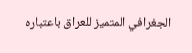الجغرافي المتميز للعراق باعتباره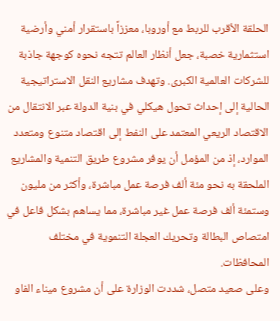الحلقة الأقرب للربط مع أوروبا، معززاً باستقرار أمني وأرضية استثمارية خصبة، جعل أنظار العالم تتجه نحوه كوجهة جاذبة للشركات العالمية الكبرى. وتهدف مشاريع النقل الاستراتيجية الحالية إلى إحداث تحول هيكلي في بنية الدولة عبر الانتقال من الاقتصاد الريعي المعتمد على النفط إلى اقتصاد متنوع ومتعدد الموارد، إذ من المؤمل أن يوفر مشروع طريق التنمية والمشاريع الملحقة به نحو مئة ألف فرصة عمل مباشرة، وأكثر من مليون وستمئة ألف فرصة عمل غير مباشرة، مما يساهم بشكل فاعل في امتصاص البطالة وتحريك العجلة التنموية في مختلف المحافظات.
وعلى صعيد متصل، شددت الوزارة على أن مشروع ميناء الفاو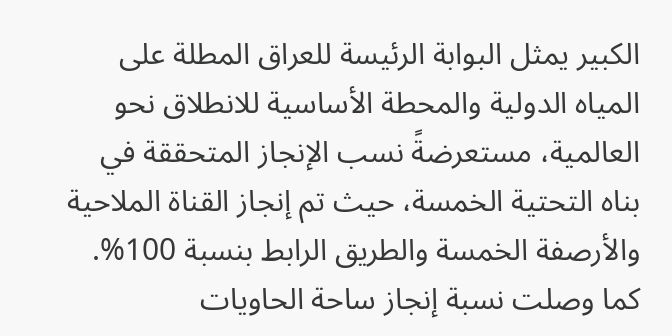الكبير يمثل البوابة الرئيسة للعراق المطلة على المياه الدولية والمحطة الأساسية للانطلاق نحو العالمية، مستعرضةً نسب الإنجاز المتحققة في بناه التحتية الخمسة، حيث تم إنجاز القناة الملاحية والأرصفة الخمسة والطريق الرابط بنسبة 100%.
كما وصلت نسبة إنجاز ساحة الحاويات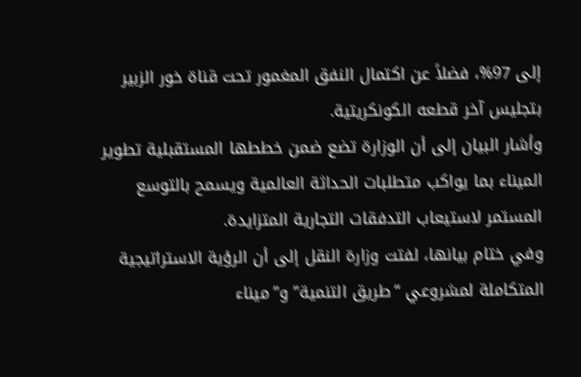إلى 97%، فضلاً عن اكتمال النفق المغمور تحت قناة خور الزبير بتجليس آخر قطعه الكونكريتية.
وأشار البيان إلى أن الوزارة تضع ضمن خططها المستقبلية تطوير الميناء بما يواكب متطلبات الحداثة العالمية ويسمح بالتوسع المستمر لاستيعاب التدفقات التجارية المتزايدة.
وفي ختام بيانها، لفتت وزارة النقل إلى أن الرؤية الاستراتيجية المتكاملة لمشروعي “طريق التنمية” و”ميناء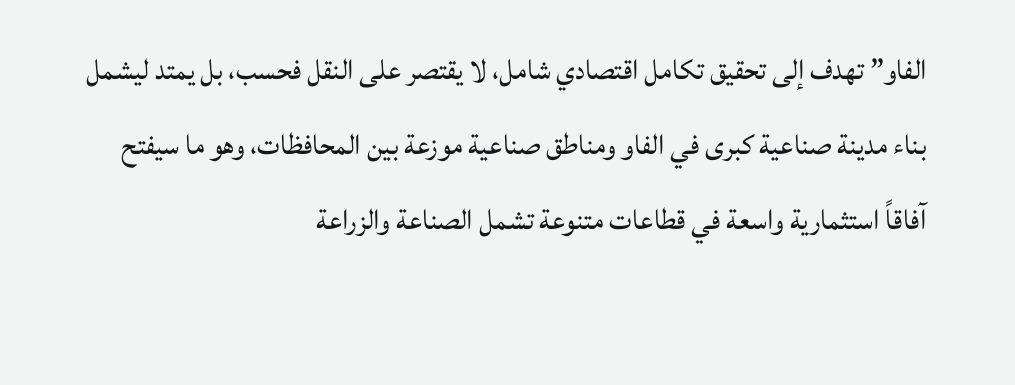الفاو” تهدف إلى تحقيق تكامل اقتصادي شامل، لا يقتصر على النقل فحسب، بل يمتد ليشمل بناء مدينة صناعية كبرى في الفاو ومناطق صناعية موزعة بين المحافظات، وهو ما سيفتح آفاقاً استثمارية واسعة في قطاعات متنوعة تشمل الصناعة والزراعة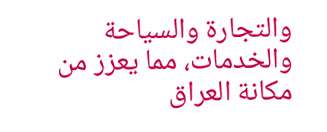والتجارة والسياحة والخدمات، مما يعزز من مكانة العراق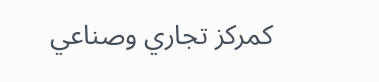كمركز تجاري وصناعي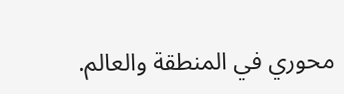محوري في المنطقة والعالم.